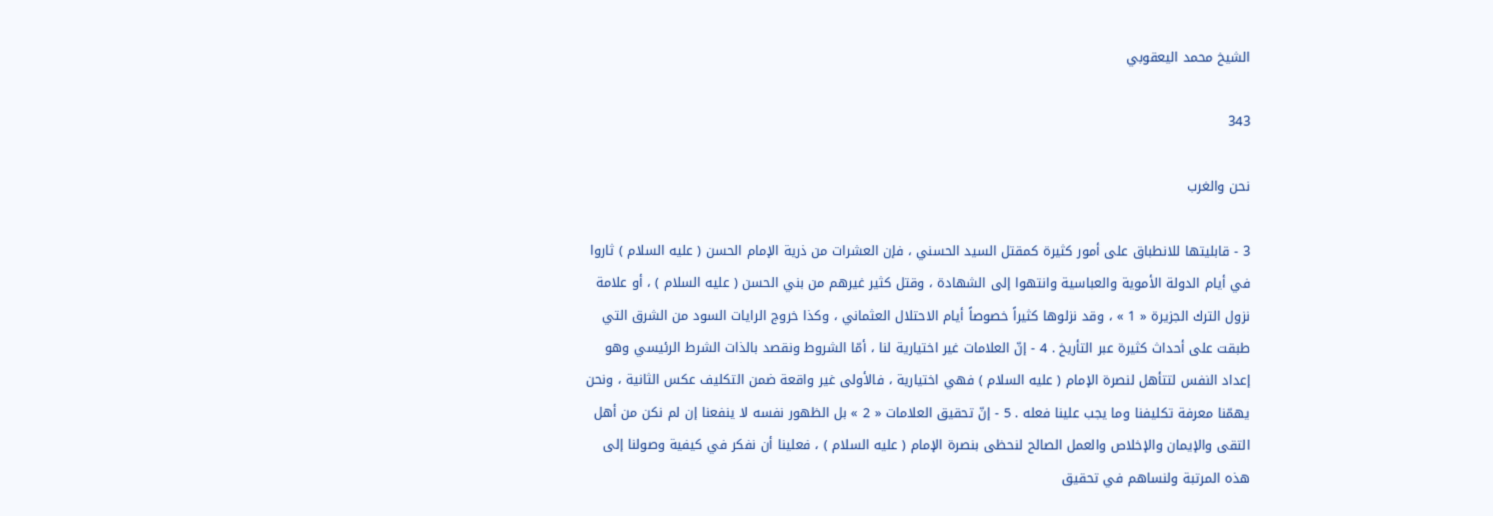الشيخ محمد اليعقوبي

343

نحن والغرب

3 - قابليتها للانطباق على أمور كثيرة كمقتل السيد الحسني ، فإن العشرات من ذرية الإمام الحسن ( عليه السلام ) ثاروا في أيام الدولة الأموية والعباسية وانتهوا إلى الشهادة ، وقتل كثير غيرهم من بني الحسن ( عليه السلام ) ، أو علامة نزول الترك الجزيرة « 1 » ، وقد نزلوها كثيراً خصوصاً أيام الاحتلال العثماني ، وكذا خروج الرايات السود من الشرق التي طبقت على أحداث كثيرة عبر التأريخ . 4 - إنّ العلامات غير اختيارية لنا ، أمّا الشروط ونقصد بالذات الشرط الرئيسي وهو إعداد النفس لتتأهل لنصرة الإمام ( عليه السلام ) فهي اختيارية ، فالأولى غير واقعة ضمن التكليف عكس الثانية ، ونحن يهمّنا معرفة تكليفنا وما يجب علينا فعله . 5 - إنّ تحقيق العلامات « 2 » بل الظهور نفسه لا ينفعنا إن لم نكن من أهل التقى والإيمان والإخلاص والعمل الصالح لنحظى بنصرة الإمام ( عليه السلام ) ، فعلينا أن نفكر في كيفية وصولنا إلى هذه المرتبة ولنساهم في تحقيق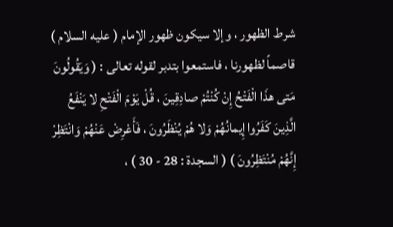شرط الظهور ، وإلا سيكون ظهور الإمام ( عليه السلام ) قاصماً لظهورنا ، فاستمعوا بتدبر لقوله تعالى : ( وَيَقُولُونَ مَتى هذَا الْفَتْحُ إِنْ كُنْتُمْ صادِقِينَ ، قُلْ يَوْمَ الْفَتْحِ لا يَنْفَعُ الَّذِينَ كَفَرُوا إِيمانُهُمْ وَلا هُمْ يُنْظَرُونَ ، فَأَعْرِضْ عَنْهُمْ وَانْتَظِرْ إِنَّهُمْ مُنْتَظِرُونَ ) ( السجدة : 28 - 30 ) ،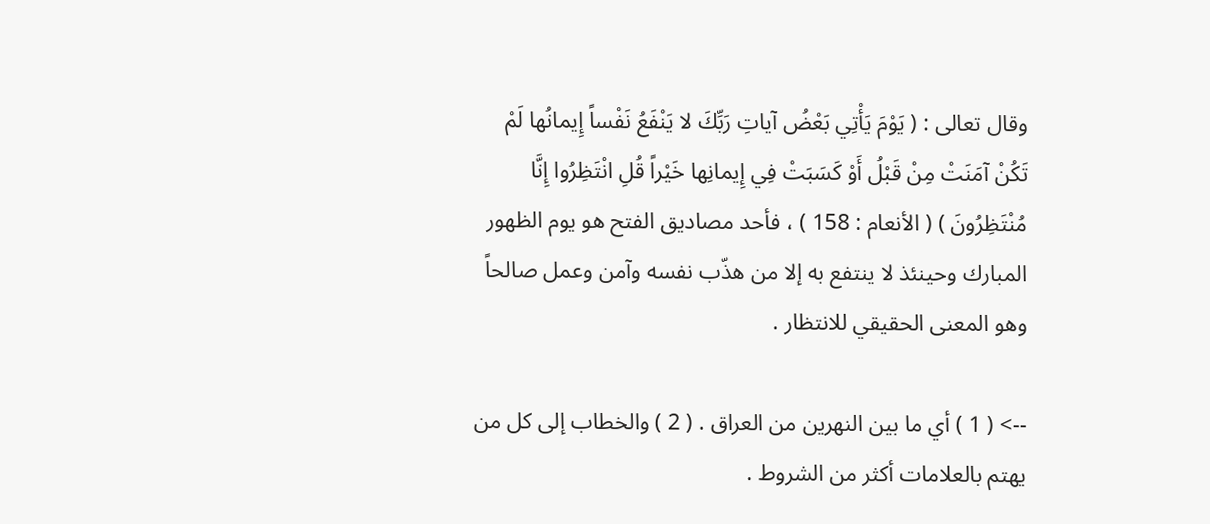وقال تعالى : ( يَوْمَ يَأْتِي بَعْضُ آياتِ رَبِّكَ لا يَنْفَعُ نَفْساً إِيمانُها لَمْ تَكُنْ آمَنَتْ مِنْ قَبْلُ أَوْ كَسَبَتْ فِي إِيمانِها خَيْراً قُلِ انْتَظِرُوا إِنَّا مُنْتَظِرُونَ ) ( الأنعام : 158 ) ، فأحد مصاديق الفتح هو يوم الظهور المبارك وحينئذ لا ينتفع به إلا من هذّب نفسه وآمن وعمل صالحاً وهو المعنى الحقيقي للانتظار .

--> ( 1 ) أي ما بين النهرين من العراق . ( 2 ) والخطاب إلى كل من يهتم بالعلامات أكثر من الشروط .